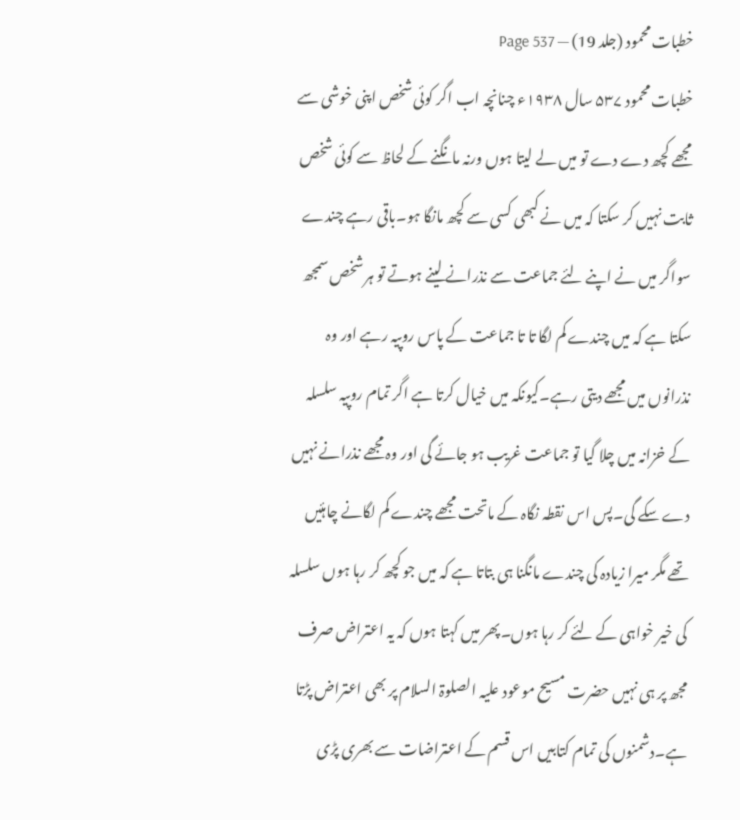خطبات محمود (جلد 19) — Page 537
خطبات محمود ۵۳۷ سال ۱۹۳۸ء چنانچہ اب اگر کوئی شخص اپنی خوشی سے مجھے کچھ دے دے تو میں لے لیتا ہوں ورنہ مانگنے کے لحاظ سے کوئی شخص ثابت نہیں کر سکتا کہ میں نے کبھی کسی سے کچھ مانگا ہو۔باقی رہے چندے سواگر میں نے اپنے لئے جماعت سے نذرانے لینے ہوتے تو ہر شخص سمجھ سکتا ہے کہ میں چندے کم لگا تا تا جماعت کے پاس روپیہ رہے اور وہ نذرانوں میں مجھے دیتی رہے۔کیونکہ میں خیال کرتا ہے اگر تمام روپیہ سلسلہ کے خزانہ میں چلا گیا تو جماعت غریب ہو جائے گی اور وہ مجھے نذرانے نہیں دے سکے گی۔پس اس نقطہ نگاہ کے ماتحت مجھے چندے کم لگانے چاہئیں تھے مگر میرا زیادہ کی چندے مانگنا ہی بتاتا ہے کہ میں جو کچھ کر رہا ہوں سلسلہ کی خیر خواہی کے لئے کر رہا ہوں۔پھر میں کہتا ہوں کہ یہ اعتراض صرف مجھ پر ہی نہیں حضرت مسیح موعود علیہ الصلوۃ السلام پر بھی اعتراض پڑتا ہے۔دشمنوں کی تمام کتابیں اس قسم کے اعتراضات سے بھری پڑی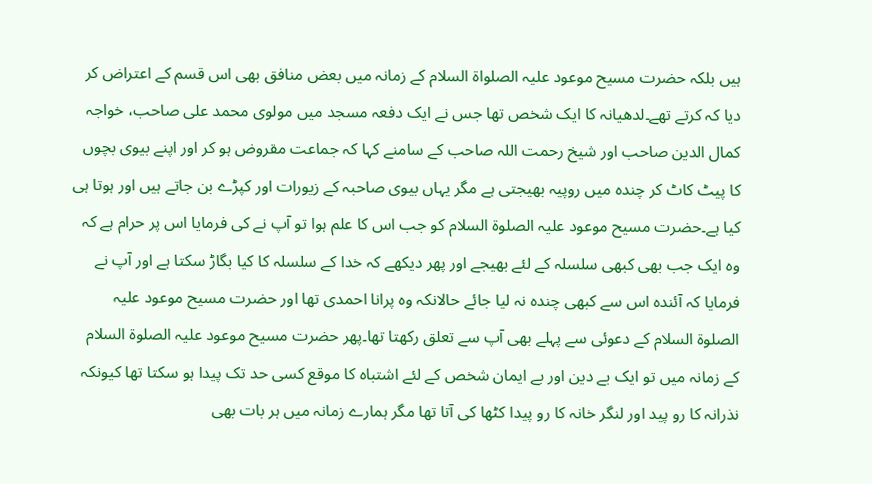ہیں بلکہ حضرت مسیح موعود علیہ الصلواۃ السلام کے زمانہ میں بعض منافق بھی اس قسم کے اعتراض کر دیا کہ کرتے تھے۔لدھیانہ کا ایک شخص تھا جس نے ایک دفعہ مسجد میں مولوی محمد علی صاحب، خواجہ کمال الدین صاحب اور شیخ رحمت اللہ صاحب کے سامنے کہا کہ جماعت مقروض ہو کر اور اپنے بیوی بچوں کا پیٹ کاٹ کر چندہ میں روپیہ بھیجتی ہے مگر یہاں بیوی صاحبہ کے زیورات اور کپڑے بن جاتے ہیں اور ہوتا ہی کیا ہے۔حضرت مسیح موعود علیہ الصلوۃ السلام کو جب اس کا علم ہوا تو آپ نے کی فرمایا اس پر حرام ہے کہ وہ ایک جب بھی کبھی سلسلہ کے لئے بھیجے اور پھر دیکھے کہ خدا کے سلسلہ کا کیا بگاڑ سکتا ہے اور آپ نے فرمایا کہ آئندہ اس سے کبھی چندہ نہ لیا جائے حالانکہ وہ پرانا احمدی تھا اور حضرت مسیح موعود علیہ الصلوۃ السلام کے دعوئی سے پہلے بھی آپ سے تعلق رکھتا تھا۔پھر حضرت مسیح موعود علیہ الصلوۃ السلام کے زمانہ میں تو ایک بے دین اور بے ایمان شخص کے لئے اشتباہ کا موقع کسی حد تک پیدا ہو سکتا تھا کیونکہ نذرانہ کا رو پید اور لنگر خانہ کا رو پیدا کٹھا کی آتا تھا مگر ہمارے زمانہ میں ہر بات بھی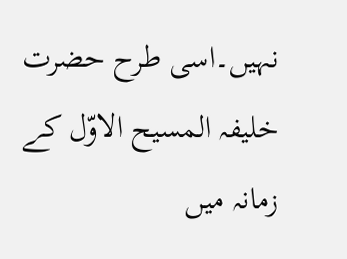نہیں۔اسی طرح حضرت خلیفہ المسیح الاوّل کے زمانہ میں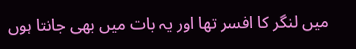میں لنگر کا افسر تھا اور یہ بات میں بھی جانتا ہوں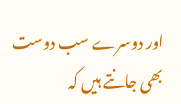اور دوسرے سب دوست بھی جانتے ہیں کہ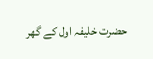حضرت خلیفہ اول کے گھر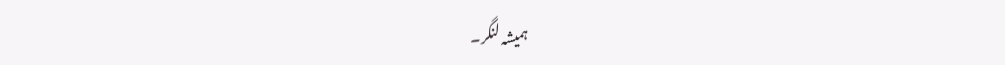ہمیشہ لنگر۔